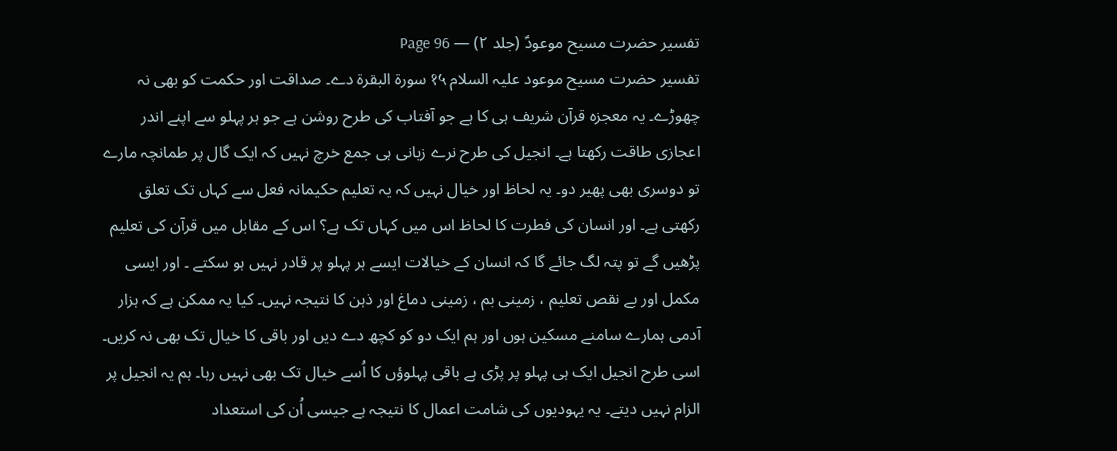تفسیر حضرت مسیح موعودؑ (جلد ۲) — Page 96
تفسیر حضرت مسیح موعود علیہ السلام १५ سورة البقرة دے۔ صداقت اور حکمت کو بھی نہ چھوڑے۔ یہ معجزہ قرآن شریف ہی کا ہے جو آفتاب کی طرح روشن ہے جو ہر پہلو سے اپنے اندر اعجازی طاقت رکھتا ہے۔ انجیل کی طرح نرے زبانی ہی جمع خرچ نہیں کہ ایک گال پر طمانچہ مارے تو دوسری بھی پھیر دو۔ یہ لحاظ اور خیال نہیں کہ یہ تعلیم حکیمانہ فعل سے کہاں تک تعلق رکھتی ہے۔ اور انسان کی فطرت کا لحاظ اس میں کہاں تک ہے؟ اس کے مقابل میں قرآن کی تعلیم پڑھیں گے تو پتہ لگ جائے گا کہ انسان کے خیالات ایسے ہر پہلو پر قادر نہیں ہو سکتے ۔ اور ایسی مکمل اور بے نقص تعلیم ، زمینی بم ، زمینی دماغ اور ذہن کا نتیجہ نہیں۔ کیا یہ ممکن ہے کہ ہزار آدمی ہمارے سامنے مسکین ہوں اور ہم ایک دو کو کچھ دے دیں اور باقی کا خیال تک بھی نہ کریں۔ اسی طرح انجیل ایک ہی پہلو پر پڑی ہے باقی پہلوؤں کا اُسے خیال تک بھی نہیں رہا۔ ہم یہ انجیل پر الزام نہیں دیتے۔ یہ یہودیوں کی شامت اعمال کا نتیجہ ہے جیسی اُن کی استعداد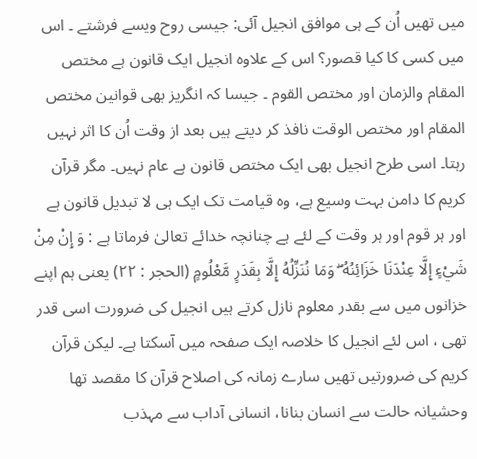میں تھیں اُن کے ہی موافق انجیل آئی: جیسی روح ویسے فرشتے ۔ اس میں کسی کا کیا قصور؟ اس کے علاوہ انجیل ایک قانون ہے مختص المقام والزمان اور مختص القوم ۔ جیسا کہ انگریز بھی قوانین مختص المقام اور مختص الوقت نافذ کر دیتے ہیں بعد از وقت اُن کا اثر نہیں رہتا۔ اسی طرح انجیل بھی ایک مختص قانون ہے عام نہیں۔ مگر قرآن کریم کا دامن بہت وسیع ہے، وہ قیامت تک ایک ہی لا تبدیل قانون ہے اور ہر قوم اور ہر وقت کے لئے ہے چنانچہ خدائے تعالیٰ فرماتا ہے : وَ إِنْ مِنْ شَيْءٍ إِلَّا عِنْدَنَا خَزَائِنُهُ ۖ وَمَا نُنَزِّلُهُ إِلَّا بِقَدَرٍ مَّعْلُومٍ (الحجر : ۲۲) یعنی ہم اپنے خزانوں میں سے بقدر معلوم نازل کرتے ہیں انجیل کی ضرورت اسی قدر تھی ، اس لئے انجیل کا خلاصہ ایک صفحہ میں آسکتا ہے۔ لیکن قرآن کریم کی ضرورتیں تھیں سارے زمانہ کی اصلاح قرآن کا مقصد تھا وحشیانہ حالت سے انسان بنانا، انسانی آداب سے مہذب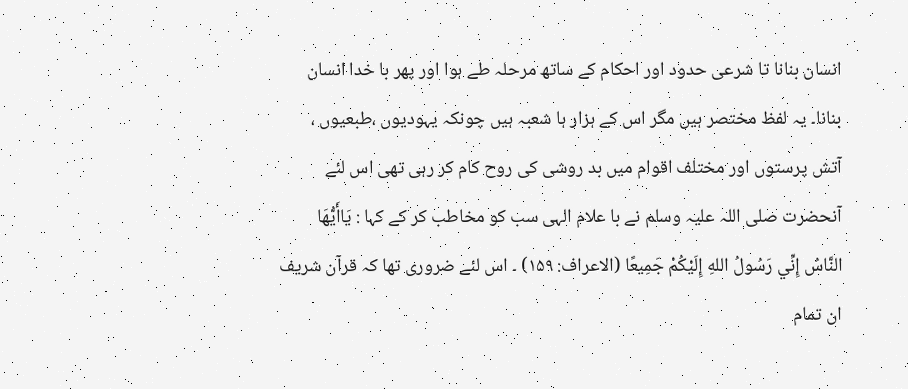انسان بنانا تا شرعی حدود اور احکام کے ساتھ مرحلہ طے ہوا اور پھر با خدا انسان بنانا۔ یہ لفظ مختصر ہیں مگر اس کے ہزار ہا شعبہ ہیں چونکہ یہودیوں ،طبعیوں ، آتش پرستوں اور مختلف اقوام میں بد روشی کی روح کام کر رہی تھی اس لئے آنحضرت صلی اللہ علیہ وسلم نے با علام الہی سب کو مخاطب کر کے کہا : يَاأَيُّهَا النَّاسُ إِنِّي رَسُولُ اللهِ إِلَيْكُمْ جَمِيعًا (الاعراف: ۱۵۹) ۔ اس لئے ضروری تھا کہ قرآن شریف ان تمام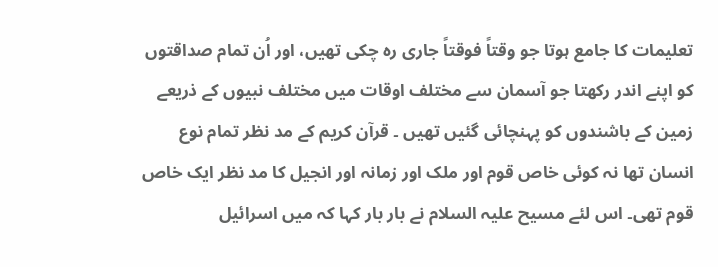تعلیمات کا جامع ہوتا جو وقتاً فوقتاً جاری رہ چکی تھیں، اور اُن تمام صداقتوں کو اپنے اندر رکھتا جو آسمان سے مختلف اوقات میں مختلف نبیوں کے ذریعے زمین کے باشندوں کو پہنچائی گئیں تھیں ۔ قرآن کریم کے مد نظر تمام نوع انسان تھا نہ کوئی خاص قوم اور ملک اور زمانہ اور انجیل کا مد نظر ایک خاص قوم تھی۔ اس لئے مسیح علیہ السلام نے بار بار کہا کہ میں اسرائیل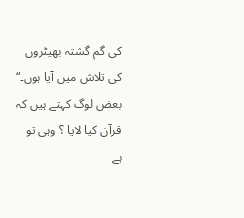کی گم گشتہ بھیٹروں کی تلاش میں آیا ہوں۔“ بعض لوگ کہتے ہیں کہ قرآن کیا لایا ؟ وہی تو ہے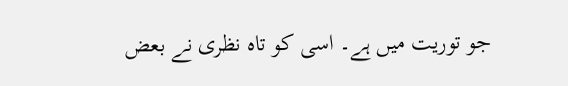جو توریت میں ہے۔ اسی کو تاہ نظری نے بعض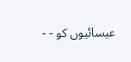عیسائیوں کو - -